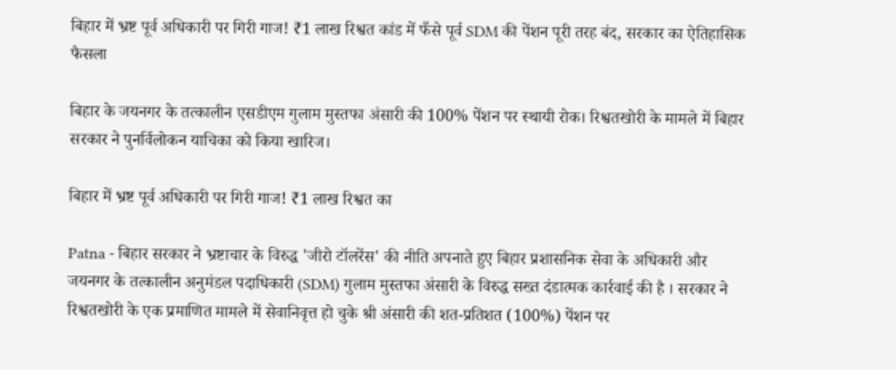बिहार में भ्रष्ट पूर्व अधिकारी पर गिरी गाज! ₹1 लाख रिश्वत कांड में फँसे पूर्व SDM की पेंशन पूरी तरह बंद, सरकार का ऐतिहासिक फैसला

बिहार के जयनगर के तत्कालीन एसडीएम गुलाम मुस्तफा अंसारी की 100% पेंशन पर स्थायी रोक। रिश्वतखोरी के मामले में बिहार सरकार ने पुनर्विलोकन याचिका को किया खारिज।

बिहार में भ्रष्ट पूर्व अधिकारी पर गिरी गाज! ₹1 लाख रिश्वत का

Patna - बिहार सरकार ने भ्रष्टाचार के विरुद्ध 'जीरो टॉलरेंस' की नीति अपनाते हुए बिहार प्रशासनिक सेवा के अधिकारी और जयनगर के तत्कालीन अनुमंडल पदाधिकारी (SDM) गुलाम मुस्तफा अंसारी के विरुद्ध सख्त दंडात्मक कार्रवाई की है । सरकार ने रिश्वतखोरी के एक प्रमाणित मामले में सेवानिवृत्त हो चुके श्री अंसारी की शत-प्रतिशत (100%) पेंशन पर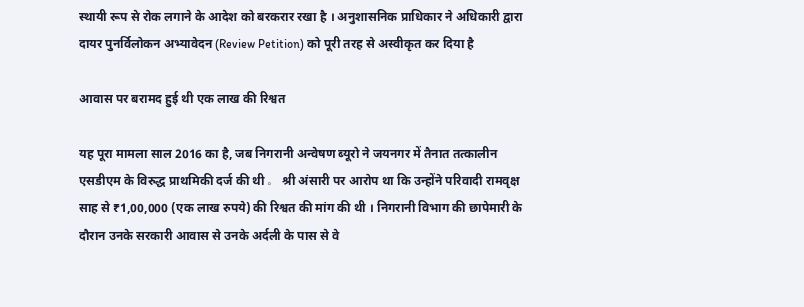स्थायी रूप से रोक लगाने के आदेश को बरकरार रखा है । अनुशासनिक प्राधिकार ने अधिकारी द्वारा दायर पुनर्विलोकन अभ्यावेदन (Review Petition) को पूरी तरह से अस्वीकृत कर दिया है

आवास पर बरामद हुई थी एक लाख की रिश्वत

यह पूरा मामला साल 2016 का है, जब निगरानी अन्वेषण ब्यूरो ने जयनगर में तैनात तत्कालीन एसडीएम के विरुद्ध प्राथमिकी दर्ज की थी 。 श्री अंसारी पर आरोप था कि उन्होंने परिवादी रामवृक्ष साह से ₹1,00,000 (एक लाख रुपये) की रिश्वत की मांग की थी । निगरानी विभाग की छापेमारी के दौरान उनके सरकारी आवास से उनके अर्दली के पास से वे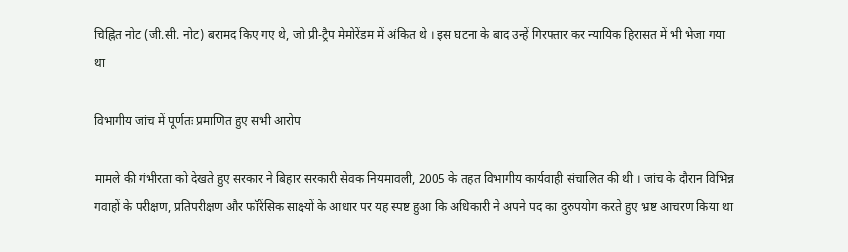चिह्नित नोट (जी.सी. नोट) बरामद किए गए थे, जो प्री-ट्रैप मेमोरेंडम में अंकित थे । इस घटना के बाद उन्हें गिरफ्तार कर न्यायिक हिरासत में भी भेजा गया था

विभागीय जांच में पूर्णतः प्रमाणित हुए सभी आरोप

मामले की गंभीरता को देखते हुए सरकार ने बिहार सरकारी सेवक नियमावली, 2005 के तहत विभागीय कार्यवाही संचालित की थी । जांच के दौरान विभिन्न गवाहों के परीक्षण, प्रतिपरीक्षण और फॉरेंसिक साक्ष्यों के आधार पर यह स्पष्ट हुआ कि अधिकारी ने अपने पद का दुरुपयोग करते हुए भ्रष्ट आचरण किया था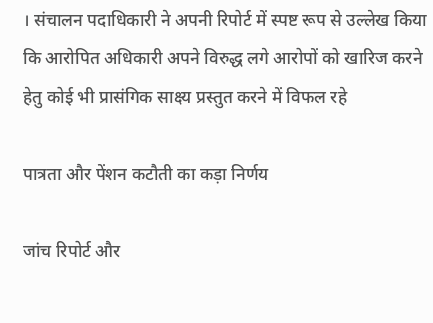। संचालन पदाधिकारी ने अपनी रिपोर्ट में स्पष्ट रूप से उल्लेख किया कि आरोपित अधिकारी अपने विरुद्ध लगे आरोपों को खारिज करने हेतु कोई भी प्रासंगिक साक्ष्य प्रस्तुत करने में विफल रहे

पात्रता और पेंशन कटौती का कड़ा निर्णय

जांच रिपोर्ट और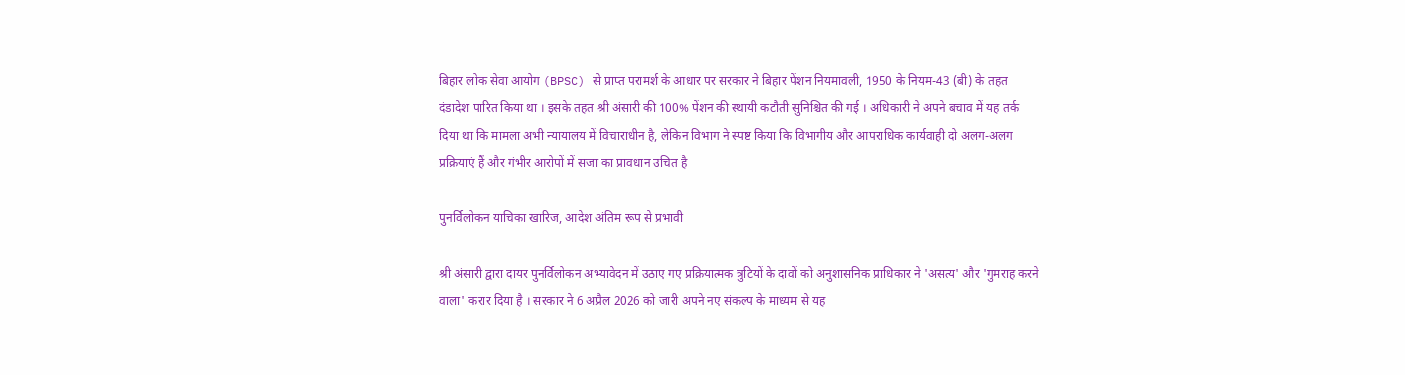बिहार लोक सेवा आयोग (BPSC) से प्राप्त परामर्श के आधार पर सरकार ने बिहार पेंशन नियमावली, 1950 के नियम-43 (बी) के तहत दंडादेश पारित किया था । इसके तहत श्री अंसारी की 100% पेंशन की स्थायी कटौती सुनिश्चित की गई । अधिकारी ने अपने बचाव में यह तर्क दिया था कि मामला अभी न्यायालय में विचाराधीन है, लेकिन विभाग ने स्पष्ट किया कि विभागीय और आपराधिक कार्यवाही दो अलग-अलग प्रक्रियाएं हैं और गंभीर आरोपों में सजा का प्रावधान उचित है

पुनर्विलोकन याचिका खारिज, आदेश अंतिम रूप से प्रभावी

श्री अंसारी द्वारा दायर पुनर्विलोकन अभ्यावेदन में उठाए गए प्रक्रियात्मक त्रुटियों के दावों को अनुशासनिक प्राधिकार ने 'असत्य' और 'गुमराह करने वाला' करार दिया है । सरकार ने 6 अप्रैल 2026 को जारी अपने नए संकल्प के माध्यम से यह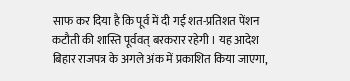साफ कर दिया है कि पूर्व में दी गई शत-प्रतिशत पेंशन कटौती की शास्ति पूर्ववत् बरकरार रहेगी । यह आदेश बिहार राजपत्र के अगले अंक में प्रकाशित किया जाएगा,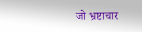जो भ्रष्टाचार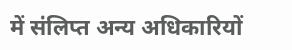में संलिप्त अन्य अधिकारियों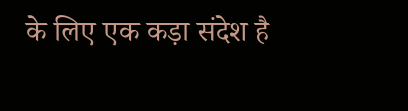के लिए एक कड़ा संदेश है